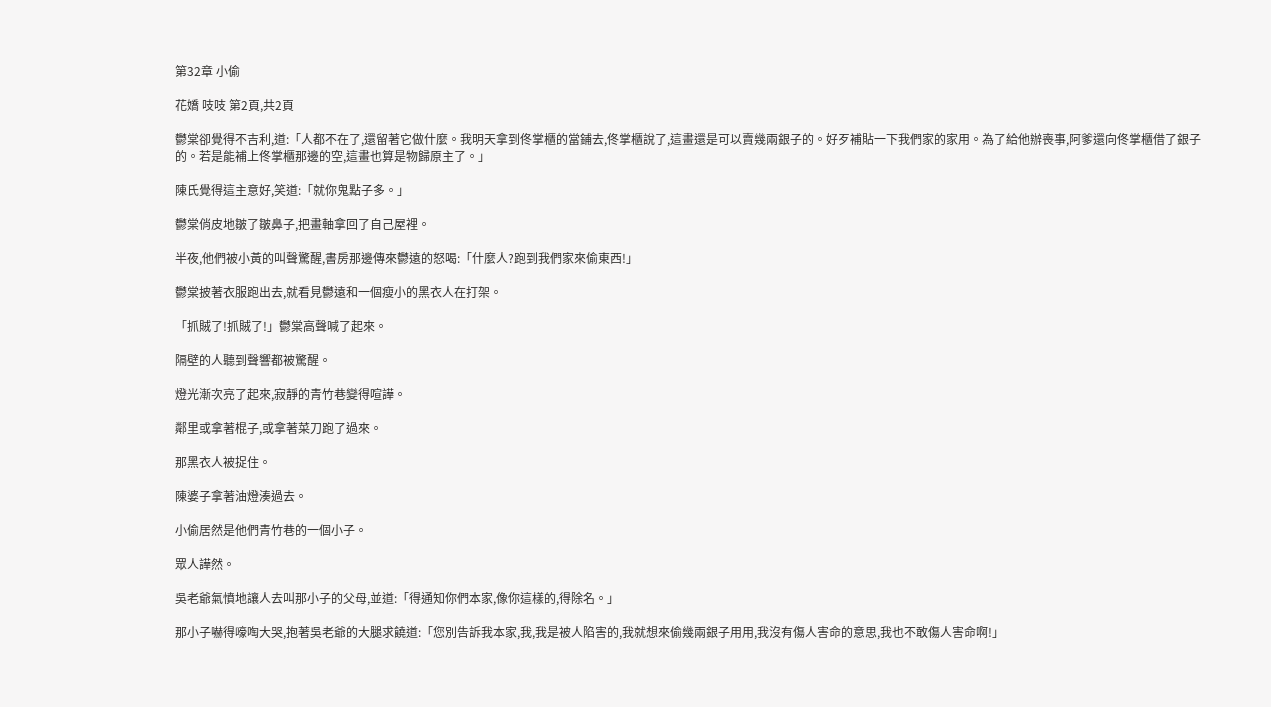第32章 小偷

花嬌 吱吱 第2頁,共2頁

鬱棠卻覺得不吉利,道:「人都不在了,還留著它做什麼。我明天拿到佟掌櫃的當鋪去,佟掌櫃說了,這畫還是可以賣幾兩銀子的。好歹補貼一下我們家的家用。為了給他辦喪事,阿爹還向佟掌櫃借了銀子的。若是能補上佟掌櫃那邊的空,這畫也算是物歸原主了。」

陳氏覺得這主意好,笑道:「就你鬼點子多。」

鬱棠俏皮地皺了皺鼻子,把畫軸拿回了自己屋裡。

半夜,他們被小黃的叫聲驚醒,書房那邊傳來鬱遠的怒喝:「什麼人?跑到我們家來偷東西!」

鬱棠披著衣服跑出去,就看見鬱遠和一個瘦小的黑衣人在打架。

「抓賊了!抓賊了!」鬱棠高聲喊了起來。

隔壁的人聽到聲響都被驚醒。

燈光漸次亮了起來,寂靜的青竹巷變得喧譁。

鄰里或拿著棍子,或拿著菜刀跑了過來。

那黑衣人被捉住。

陳婆子拿著油燈湊過去。

小偷居然是他們青竹巷的一個小子。

眾人譁然。

吳老爺氣憤地讓人去叫那小子的父母,並道:「得通知你們本家,像你這樣的,得除名。」

那小子嚇得嚎啕大哭,抱著吳老爺的大腿求饒道:「您別告訴我本家,我,我是被人陷害的,我就想來偷幾兩銀子用用,我沒有傷人害命的意思,我也不敢傷人害命啊!」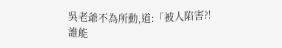吳老爺不為所動,道:「被人陷害?!誰能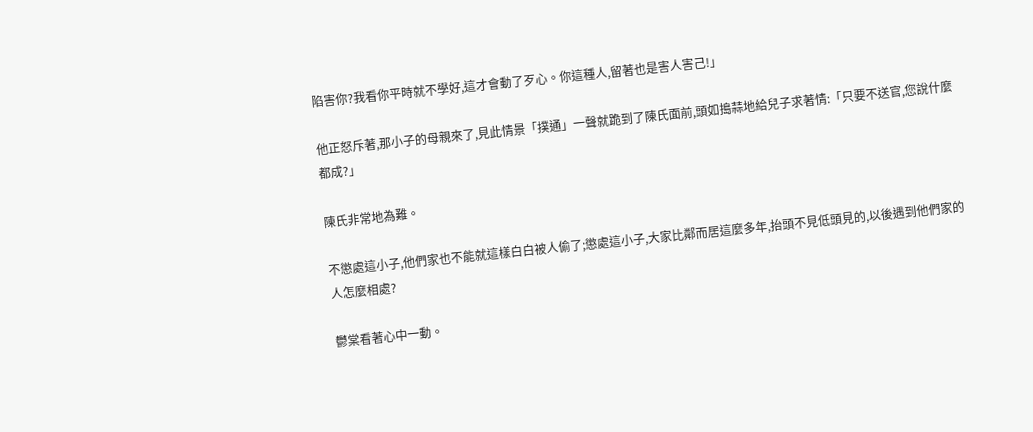陷害你?我看你平時就不學好,這才會動了歹心。你這種人,留著也是害人害己!」

他正怒斥著,那小子的母親來了,見此情景「撲通」一聲就跪到了陳氏面前,頭如搗蒜地給兒子求著情:「只要不送官,您說什麼都成?」

陳氏非常地為難。

不懲處這小子,他們家也不能就這樣白白被人偷了;懲處這小子,大家比鄰而居這麼多年,抬頭不見低頭見的,以後遇到他們家的人怎麼相處?

鬱棠看著心中一動。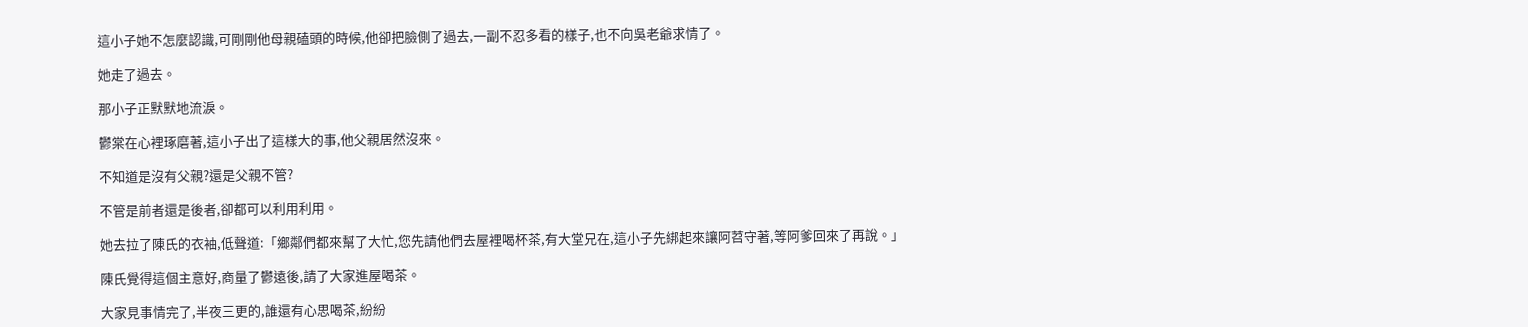這小子她不怎麼認識,可剛剛他母親磕頭的時候,他卻把臉側了過去,一副不忍多看的樣子,也不向吳老爺求情了。

她走了過去。

那小子正默默地流淚。

鬱棠在心裡琢磨著,這小子出了這樣大的事,他父親居然沒來。

不知道是沒有父親?還是父親不管?

不管是前者還是後者,卻都可以利用利用。

她去拉了陳氏的衣袖,低聲道:「鄉鄰們都來幫了大忙,您先請他們去屋裡喝杯茶,有大堂兄在,這小子先綁起來讓阿苕守著,等阿爹回來了再說。」

陳氏覺得這個主意好,商量了鬱遠後,請了大家進屋喝茶。

大家見事情完了,半夜三更的,誰還有心思喝茶,紛紛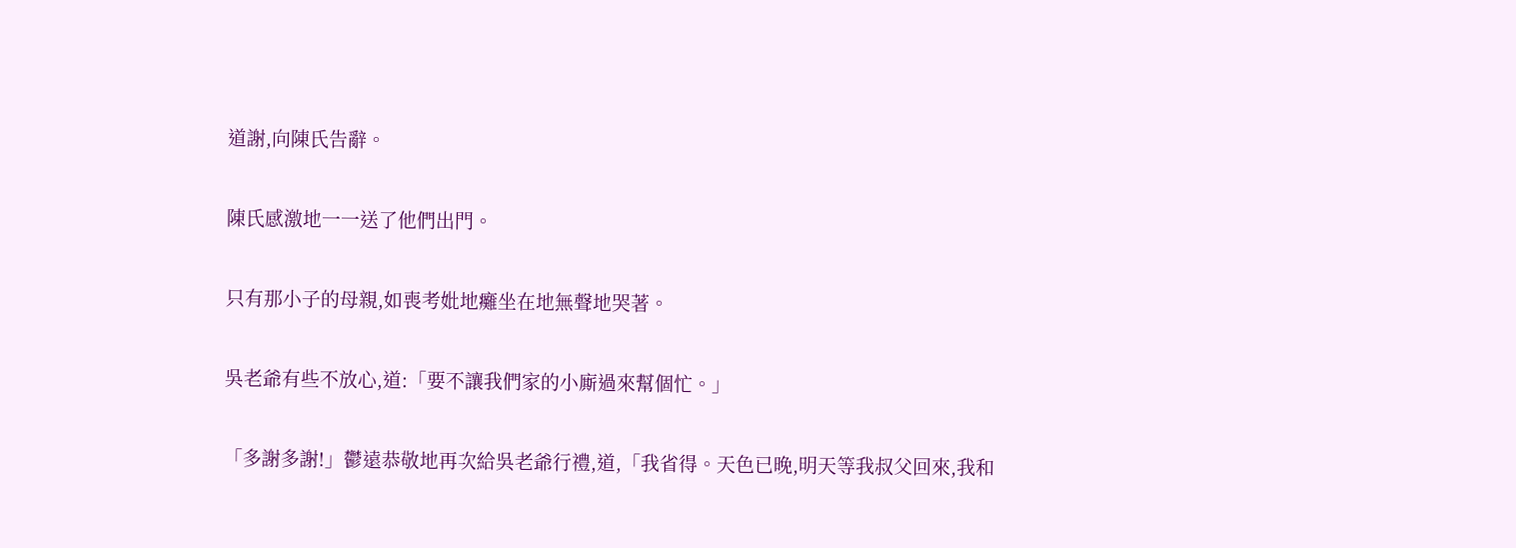道謝,向陳氏告辭。

陳氏感激地一一送了他們出門。

只有那小子的母親,如喪考妣地癱坐在地無聲地哭著。

吳老爺有些不放心,道:「要不讓我們家的小廝過來幫個忙。」

「多謝多謝!」鬱遠恭敬地再次給吳老爺行禮,道,「我省得。天色已晚,明天等我叔父回來,我和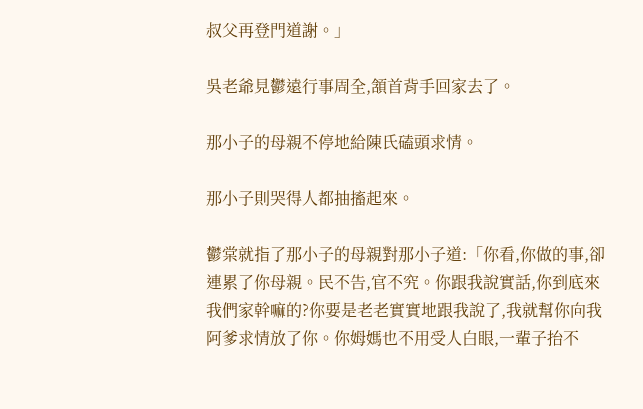叔父再登門道謝。」

吳老爺見鬱遠行事周全,頷首背手回家去了。

那小子的母親不停地給陳氏磕頭求情。

那小子則哭得人都抽搐起來。

鬱棠就指了那小子的母親對那小子道:「你看,你做的事,卻連累了你母親。民不告,官不究。你跟我說實話,你到底來我們家幹嘛的?你要是老老實實地跟我說了,我就幫你向我阿爹求情放了你。你姆媽也不用受人白眼,一輩子抬不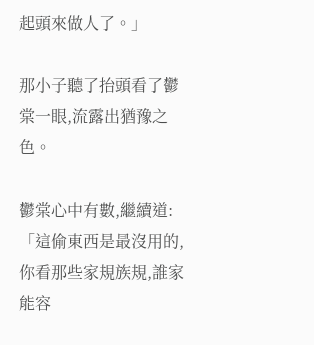起頭來做人了。」

那小子聽了抬頭看了鬱棠一眼,流露出猶豫之色。

鬱棠心中有數,繼續道:「這偷東西是最沒用的,你看那些家規族規,誰家能容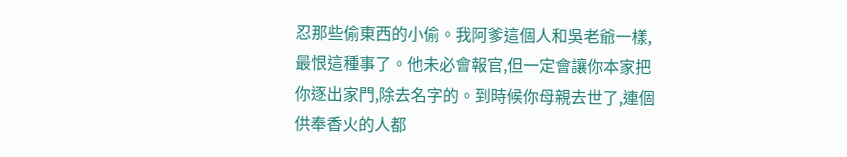忍那些偷東西的小偷。我阿爹這個人和吳老爺一樣,最恨這種事了。他未必會報官,但一定會讓你本家把你逐出家門,除去名字的。到時候你母親去世了,連個供奉香火的人都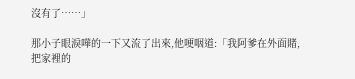沒有了……」

那小子眼淚嘩的一下又流了出來,他哽咽道:「我阿爹在外面賭,把家裡的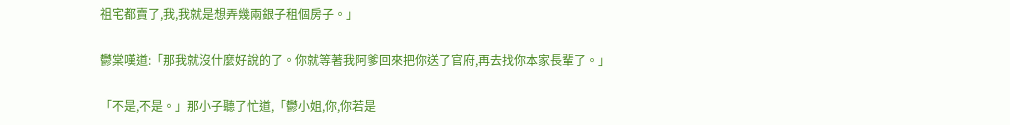祖宅都賣了,我,我就是想弄幾兩銀子租個房子。」

鬱棠嘆道:「那我就沒什麼好說的了。你就等著我阿爹回來把你送了官府,再去找你本家長輩了。」

「不是,不是。」那小子聽了忙道,「鬱小姐,你,你若是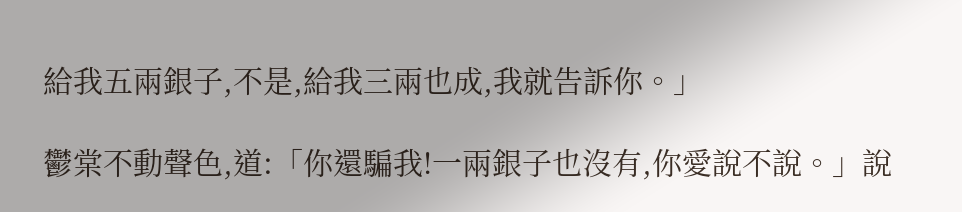給我五兩銀子,不是,給我三兩也成,我就告訴你。」

鬱棠不動聲色,道:「你還騙我!一兩銀子也沒有,你愛說不說。」說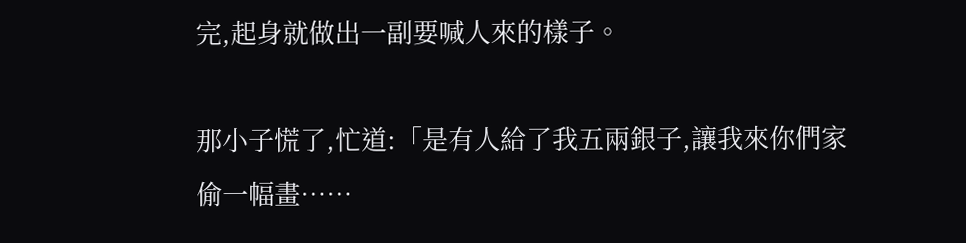完,起身就做出一副要喊人來的樣子。

那小子慌了,忙道:「是有人給了我五兩銀子,讓我來你們家偷一幅畫……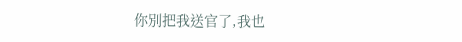你別把我送官了,我也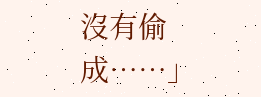沒有偷成……」